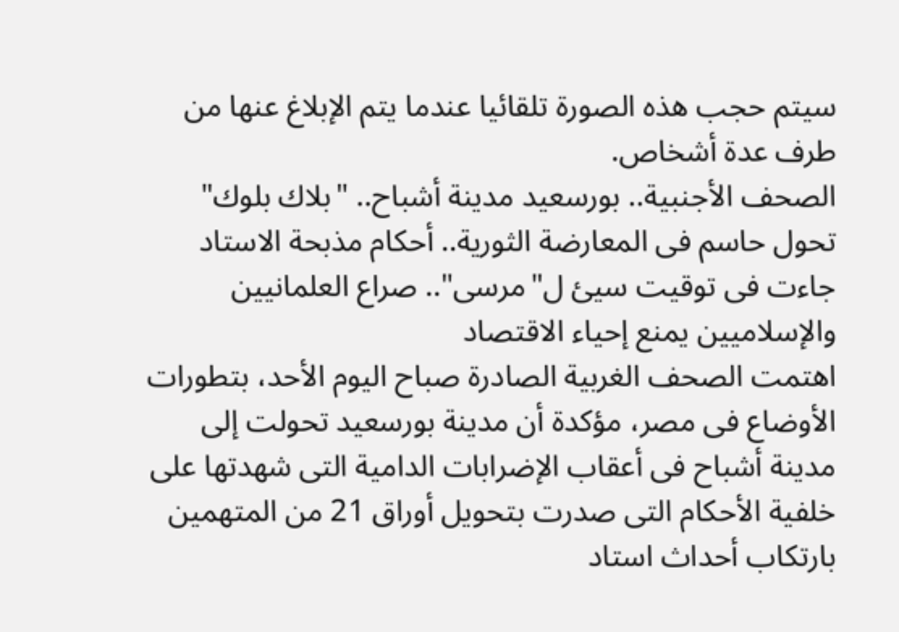سيتم حجب هذه الصورة تلقائيا عندما يتم الإبلاغ عنها من طرف عدة أشخاص.
الصحف الأجنبية.. بورسعيد مدينة أشباح.. "بلاك بلوك" تحول حاسم فى المعارضة الثورية.. أحكام مذبحة الاستاد جاءت فى توقيت سيئ ل"مرسى".. صراع العلمانيين والإسلاميين يمنع إحياء الاقتصاد
اهتمت الصحف الغربية الصادرة صباح اليوم الأحد، بتطورات الأوضاع فى مصر، مؤكدة أن مدينة بورسعيد تحولت إلى مدينة أشباح فى أعقاب الإضرابات الدامية التى شهدتها على خلفية الأحكام التى صدرت بتحويل أوراق 21 من المتهمين بارتكاب أحداث استاد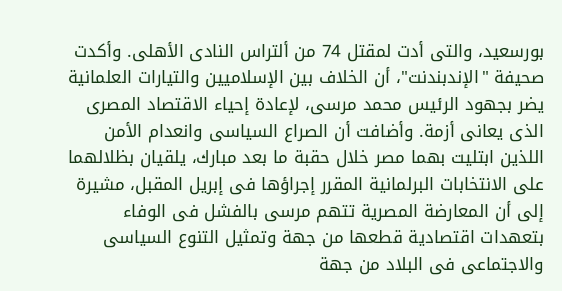بورسعيد، والتى أدت لمقتل 74 من ألتراس النادى الأهلى. وأكدت صحيفة "الإندبندنت"، أن الخلاف بين الإسلاميين والتيارات العلمانية يضر بجهود الرئيس محمد مرسى، لإعادة إحياء الاقتصاد المصرى الذى يعانى أزمة. وأضافت أن الصراع السياسى وانعدام الأمن اللذين ابتليت بهما مصر خلال حقبة ما بعد مبارك، يلقيان بظلالهما على الانتخابات البرلمانية المقرر إجراؤها فى إبريل المقبل، مشيرة إلى أن المعارضة المصرية تتهم مرسى بالفشل فى الوفاء بتعهدات اقتصادية قطعها من جهة وتمثيل التنوع السياسى والاجتماعى فى البلاد من جهة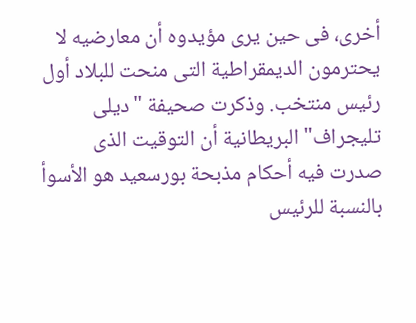أخرى، فى حين يرى مؤيدوه أن معارضيه لا يحترمون الديمقراطية التى منحت للبلاد أول رئيس منتخب. وذكرت صحيفة "ديلى تليجراف" البريطانية أن التوقيت الذى صدرت فيه أحكام مذبحة بورسعيد هو الأسوأ بالنسبة للرئيس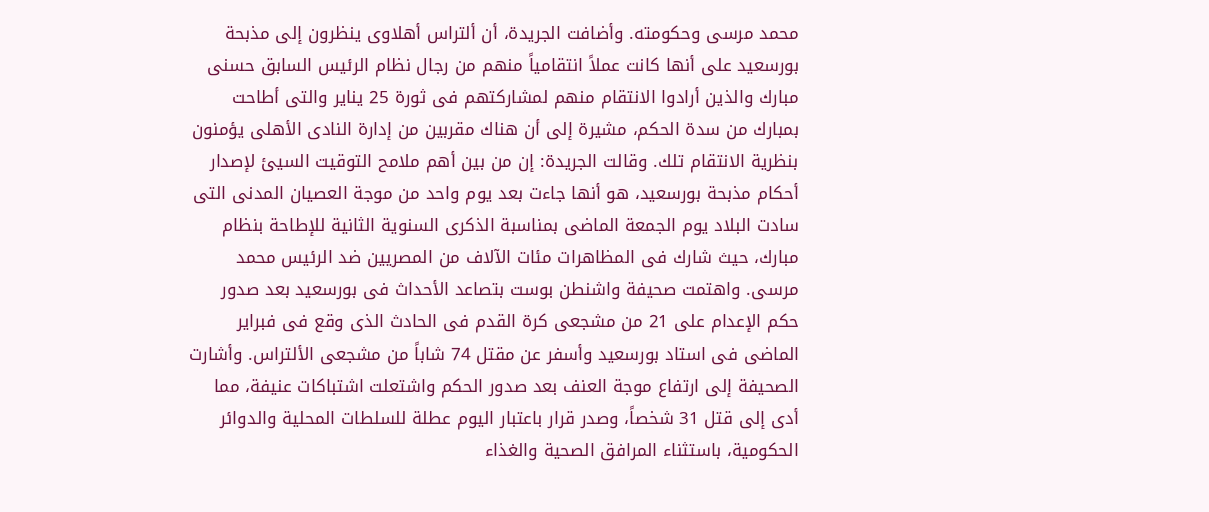محمد مرسى وحكومته. وأضافت الجريدة، أن ألتراس أهلاوى ينظرون إلى مذبحة بورسعيد على أنها كانت عملاً انتقامياً منهم من رجال نظام الرئيس السابق حسنى مبارك والذين أرادوا الانتقام منهم لمشاركتهم فى ثورة 25 يناير والتى أطاحت بمبارك من سدة الحكم، مشيرة إلى أن هناك مقربين من إدارة النادى الأهلى يؤمنون بنظرية الانتقام تلك. وقالت الجريدة: إن من بين أهم ملامح التوقيت السيئ لإصدار أحكام مذبحة بورسعيد، هو أنها جاءت بعد يوم واحد من موجة العصيان المدنى التى سادت البلاد يوم الجمعة الماضى بمناسبة الذكرى السنوية الثانية للإطاحة بنظام مبارك، حيث شارك فى المظاهرات مئات الآلاف من المصريين ضد الرئيس محمد مرسى. واهتمت صحيفة واشنطن بوست بتصاعد الأحداث فى بورسعيد بعد صدور حكم الإعدام على 21 من مشجعى كرة القدم فى الحادث الذى وقع فى فبراير الماضى فى استاد بورسعيد وأسفر عن مقتل 74 شاباً من مشجعى الألتراس. وأشارت الصحيفة إلى ارتفاع موجة العنف بعد صدور الحكم واشتعلت اشتباكات عنيفة، مما أدى إلى قتل 31 شخصاً، وصدر قرار باعتبار اليوم عطلة للسلطات المحلية والدوائر الحكومية، باستثناء المرافق الصحية والغذاء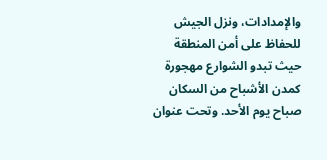والإمدادات، ونزل الجيش للحفاظ على أمن المنطقة حيث تبدو الشوارع مهجورة كمدن الأشباح من السكان صباح يوم الأحد. وتحت عنوان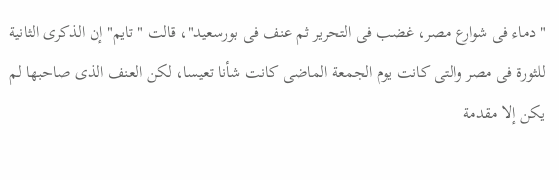"دماء فى شوارع مصر، غضب فى التحرير ثم عنف فى بورسعيد"، قالت "تايم" إن الذكرى الثانية للثورة فى مصر والتى كانت يوم الجمعة الماضى كانت شأنا تعيسا، لكن العنف الذى صاحبها لم يكن إلا مقدمة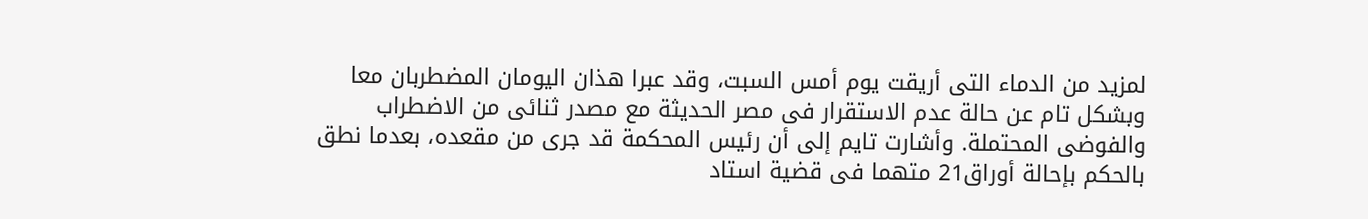لمزيد من الدماء التى أريقت يوم أمس السبت، وقد عبرا هذان اليومان المضطربان معا وبشكل تام عن حالة عدم الاستقرار فى مصر الحديثة مع مصدر ثنائى من الاضطراب والفوضى المحتملة. وأشارت تايم إلى أن رئيس المحكمة قد جرى من مقعده، بعدما نطق بالحكم بإحالة أوراق21 متهما فى قضية استاد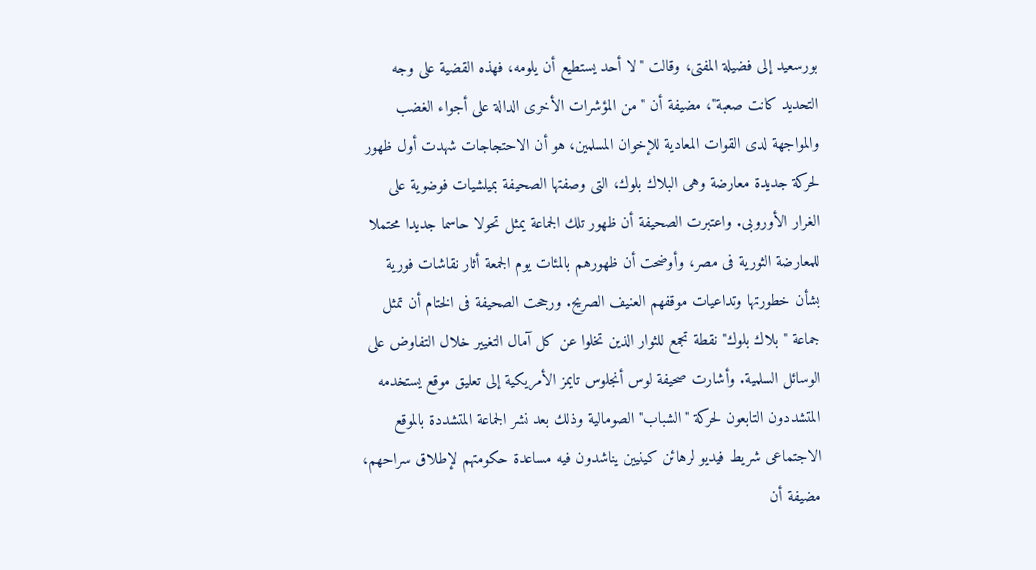بورسعيد إلى فضيلة المفتى، وقالت "لا أحد يستطيع أن يلومه، فهذه القضية على وجه التحديد كانت صعبة"، مضيفة أن "من المؤشرات الأخرى الدالة على أجواء الغضب والمواجهة لدى القوات المعادية للإخوان المسلمين، هو أن الاحتجاجات شهدت أول ظهور لحركة جديدة معارضة وهى البلاك بلوك، التى وصفتها الصحيفة بميلشيات فوضوية على الغرار الأوروبى. واعتبرت الصحيفة أن ظهور تلك الجماعة يمثل تحولا حاسما جديدا محتملا للمعارضة الثورية فى مصر، وأوضحت أن ظهورهم بالمئات يوم الجمعة أثار نقاشات فورية بشأن خطورتها وتداعيات موقفهم العنيف الصريح. ورجحت الصحيفة فى الختام أن تمثل جماعة "بلاك بلوك" نقطة تجمع للثوار الذين تخلوا عن كل آمال التغيير خلال التفاوض على الوسائل السلمية. وأشارت صحيفة لوس أنجلوس تايمز الأمريكية إلى تعليق موقع يستخدمه المتشددون التابعون لحركة "الشباب" الصومالية وذلك بعد نشر الجماعة المتشددة بالموقع الاجتماعى شريط فيديو لرهائن كينيين يناشدون فيه مساعدة حكومتهم لإطلاق سراحهم، مضيفة أن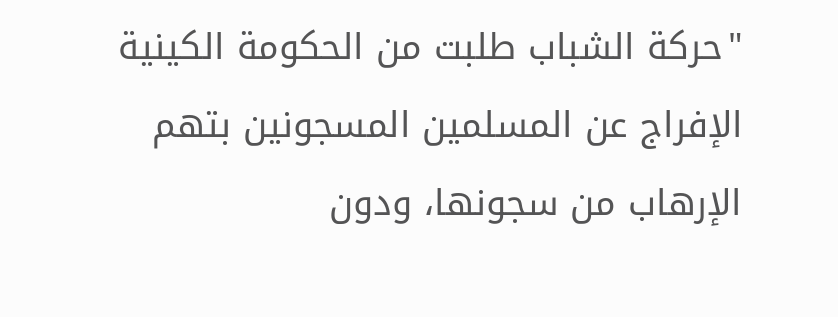"حركة الشباب طلبت من الحكومة الكينية الإفراج عن المسلمين المسجونين بتهم الإرهاب من سجونها، ودون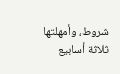شروط، وأمهلتها ثلاثة أسابيع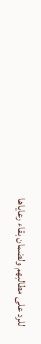للرد على مطالبهم ولضمان بقاء رعاياها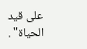على قيد الحياة" .